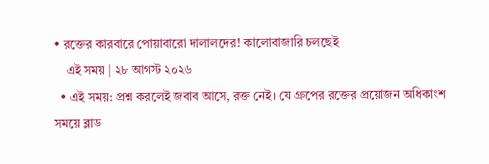• রক্তের কারবারে পোয়াবারো দালালদের! কালোবাজারি চলছেই
    এই সময় | ২৮ আগস্ট ২০২৬
  • এই সময়: প্রশ্ন করলেই জবাব আসে, রক্ত নেই। যে গ্রুপের রক্তের প্রয়োজন অধিকাংশ সময়ে ব্লাড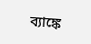ব্যাঙ্কে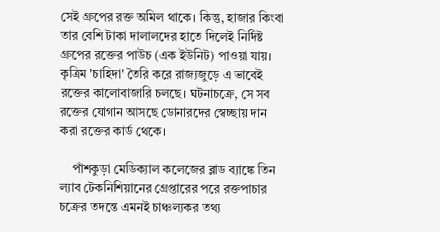সেই গ্রুপের রক্ত অমিল থাকে। কিন্তু, হাজার কিংবা তার বেশি টাকা দালালদের হাতে দিলেই নির্দিষ্ট গ্রুপের রক্তের পাউচ (এক ইউনিট) পাওয়া যায়। কৃত্রিম 'চাহিদা' তৈরি করে রাজ্যজুড়ে এ ভাবেই রক্তের কালোবাজারি চলছে। ঘটনাচক্রে, সে সব রক্তের যোগান আসছে ডোনারদের স্বেচ্ছায় দান করা রক্তের কার্ড থেকে।

    পাঁশকুড়া মেডিক্যাল কলেজের ব্লাড ব্যাঙ্কে তিন ল্যাব টেকনিশিয়ানের গ্রেপ্তারের পরে রক্তপাচার চক্রের তদন্তে এমনই চাঞ্চল্যকর তথ্য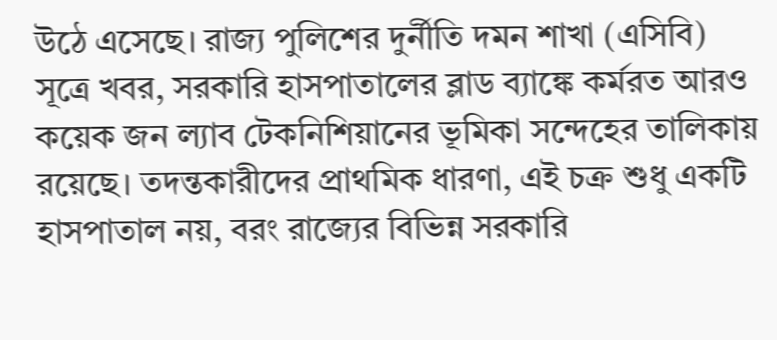উঠে এসেছে। রাজ্য পুলিশের দুর্নীতি দমন শাখা (এসিবি) সূত্রে খবর, সরকারি হাসপাতালের ব্লাড ব্যাঙ্কে কর্মরত আরও কয়েক জন ল্যাব টেকনিশিয়ানের ভূমিকা সন্দেহের তালিকায় রয়েছে। তদন্তকারীদের প্রাথমিক ধারণা, এই চক্র শুধু একটি হাসপাতাল নয়, বরং রাজ্যের বিভিন্ন সরকারি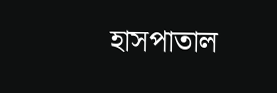হাসপাতাল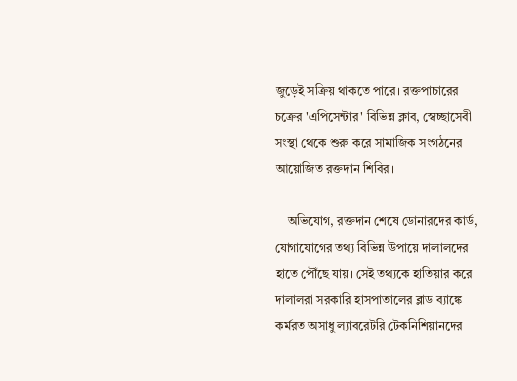জুড়েই সক্রিয় থাকতে পারে। রক্তপাচারের চক্রের 'এপিসেন্টার' বিভিন্ন ক্লাব, স্বেচ্ছাসেবী সংস্থা থেকে শুরু করে সামাজিক সংগঠনের আয়োজিত রক্তদান শিবির।

    অভিযোগ, রক্তদান শেষে ডোনারদের কার্ড, যোগাযোগের তথ্য বিভিন্ন উপায়ে দালালদের হাতে পৌঁছে যায়। সেই তথ্যকে হাতিয়ার করে দালালরা সরকারি হাসপাতালের ব্লাড ব্যাঙ্কে কর্মরত অসাধু ল্যাবরেটরি টেকনিশিয়ানদের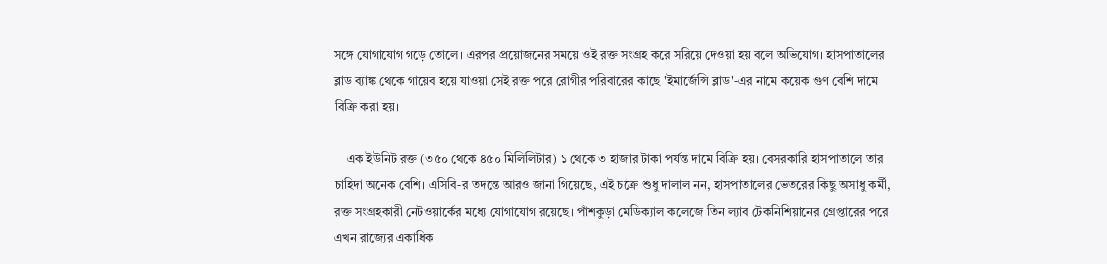সঙ্গে যোগাযোগ গড়ে তোলে। এরপর প্রয়োজনের সময়ে ওই রক্ত সংগ্রহ করে সরিয়ে দেওয়া হয় বলে অভিযোগ। হাসপাতালের ব্লাড ব্যাঙ্ক থেকে গায়েব হয়ে যাওয়া সেই রক্ত পরে রোগীর পরিবারের কাছে 'ইমার্জেন্সি ব্লাড'-এর নামে কয়েক গুণ বেশি দামে বিক্রি করা হয়।

    এক ইউনিট রক্ত (৩৫০ থেকে ৪৫০ মিলিলিটার) ১ থেকে ৩ হাজার টাকা পর্যন্ত দামে বিক্রি হয়। বেসরকারি হাসপাতালে তার চাহিদা অনেক বেশি। এসিবি-র তদন্তে আরও জানা গিয়েছে, এই চক্রে শুধু দালাল নন, হাসপাতালের ভেতরের কিছু অসাধু কর্মী, রক্ত সংগ্রহকারী নেটওয়ার্কের মধ্যে যোগাযোগ রয়েছে। পাঁশকুড়া মেডিক্যাল কলেজে তিন ল্যাব টেকনিশিয়ানের গ্রেপ্তারের পরে এখন রাজ্যের একাধিক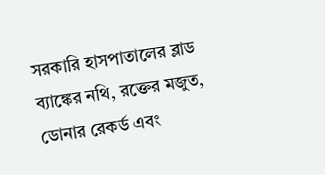সরকারি হাসপাতালের ব্লাড ব্যাঙ্কের নথি, রক্তের মজুত, ডোনার রেকর্ড এবং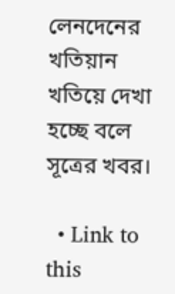লেনদেনের খতিয়ান খতিয়ে দেখা হচ্ছে বলে সূত্রের খবর।

  • Link to this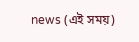news (এই সময়)